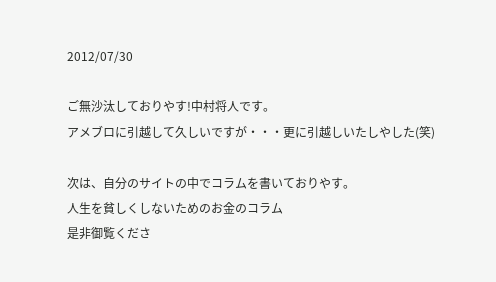2012/07/30

ご無沙汰しておりやす!中村将人です。
アメブロに引越して久しいですが・・・更に引越しいたしやした(笑)

次は、自分のサイトの中でコラムを書いておりやす。
人生を貧しくしないためのお金のコラム
是非御覧くださ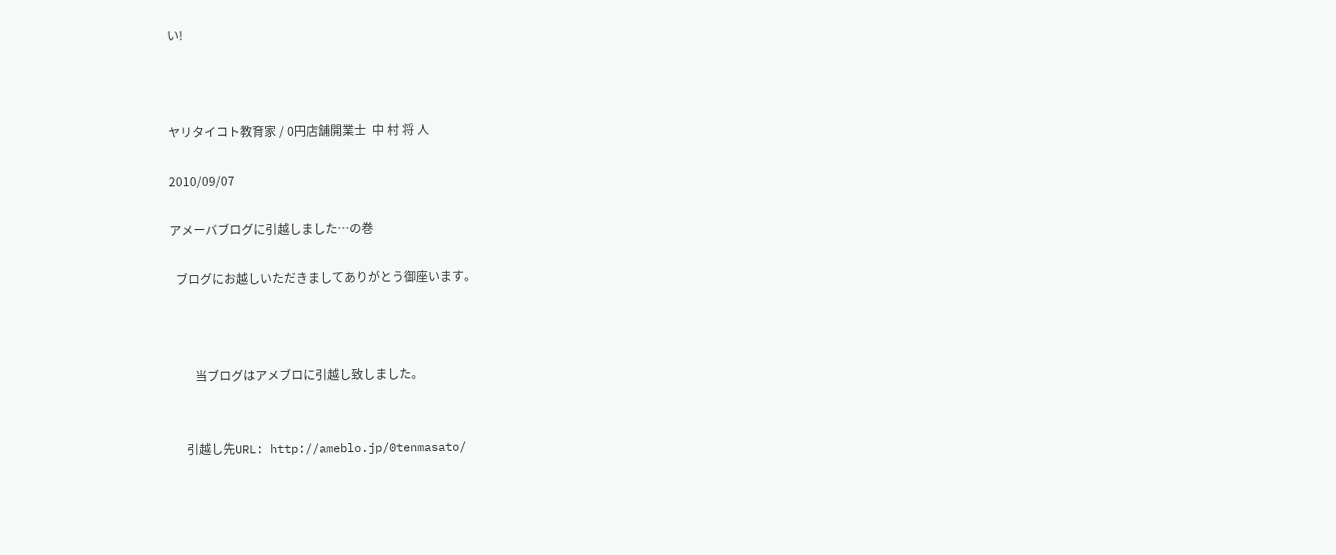い!



ヤリタイコト教育家 / 0円店舗開業士  中 村 将 人

2010/09/07

アメーバブログに引越しました…の巻

  ブログにお越しいただきましてありがとう御座います。



        当ブログはアメブロに引越し致しました。


     引越し先URL: http://ameblo.jp/0tenmasato/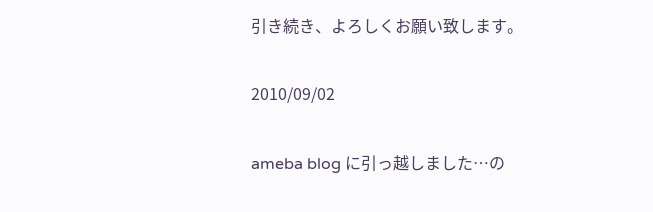引き続き、よろしくお願い致します。

2010/09/02

ameba blog に引っ越しました…の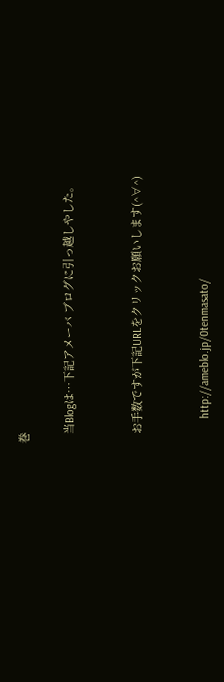巻

   当Blogは…下記アメーバ ブログに引っ越しやした。


   お手数ですが下記URLをクリックお願いします(^∀^)


        http://ameblo.jp/0tenmasato/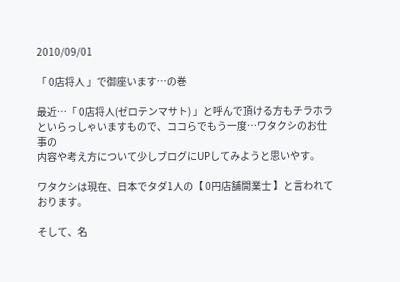2010/09/01

「 0店将人 」で御座います…の巻

最近…「 0店将人(ゼロテンマサト) 」と呼んで頂ける方もチラホラ
といらっしゃいますもので、ココらでもう一度…ワタクシのお仕事の
内容や考え方について少しブログにUPしてみようと思いやす。

ワタクシは現在、日本でタダ1人の【 0円店舗開業士 】と言われて
おります。

そして、名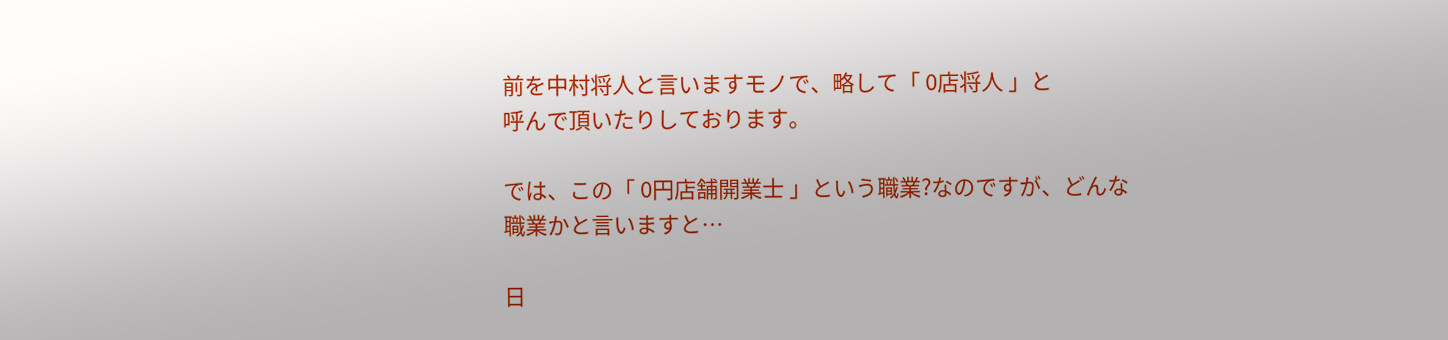前を中村将人と言いますモノで、略して「 0店将人 」と
呼んで頂いたりしております。

では、この「 0円店舗開業士 」という職業?なのですが、どんな
職業かと言いますと…

日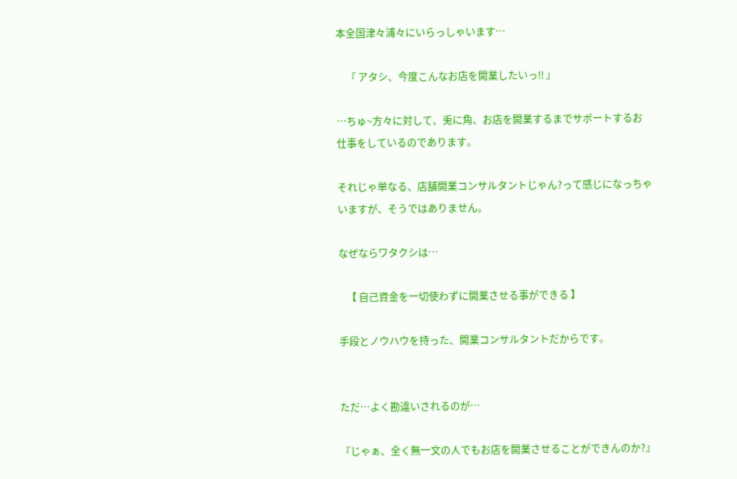本全国津々浦々にいらっしゃいます…

     『 アタシ、今度こんなお店を開業したいっ!! 』

…ちゅ~方々に対して、兎に角、お店を開業するまでサポートするお
仕事をしているのであります。

それじゃ単なる、店舗開業コンサルタントじゃん?って感じになっちゃ
いますが、そうではありません。

なぜならワタクシは…

    【 自己資金を一切使わずに開業させる事ができる 】

手段とノウハウを持った、開業コンサルタントだからです。


ただ…よく勘違いされるのが…

『じゃぁ、全く無一文の人でもお店を開業させることができんのか?』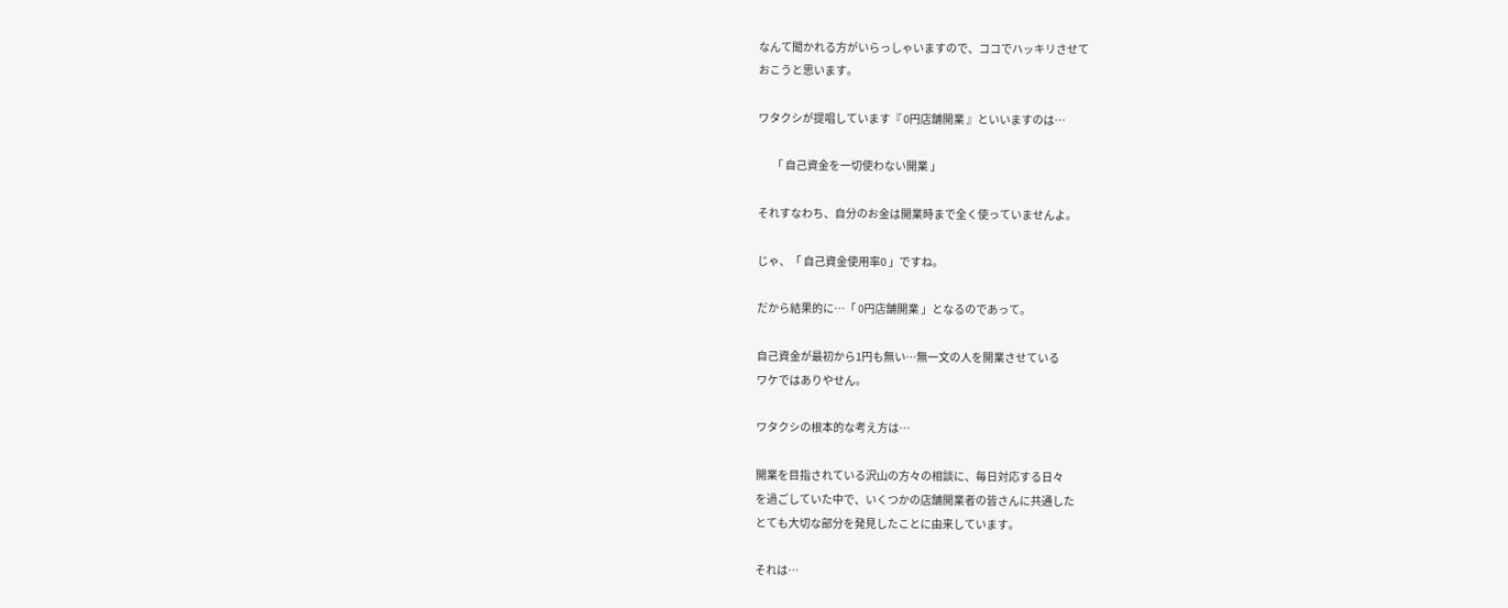なんて聞かれる方がいらっしゃいますので、ココでハッキリさせて
おこうと思います。

ワタクシが提唱しています『 0円店舗開業 』といいますのは…

       「 自己資金を一切使わない開業 」

それすなわち、自分のお金は開業時まで全く使っていませんよ。

じゃ、「 自己資金使用率0 」ですね。

だから結果的に…「 0円店舗開業 」となるのであって。

自己資金が最初から1円も無い…無一文の人を開業させている
ワケではありやせん。

ワタクシの根本的な考え方は…

開業を目指されている沢山の方々の相談に、毎日対応する日々
を過ごしていた中で、いくつかの店舗開業者の皆さんに共通した
とても大切な部分を発見したことに由来しています。

それは…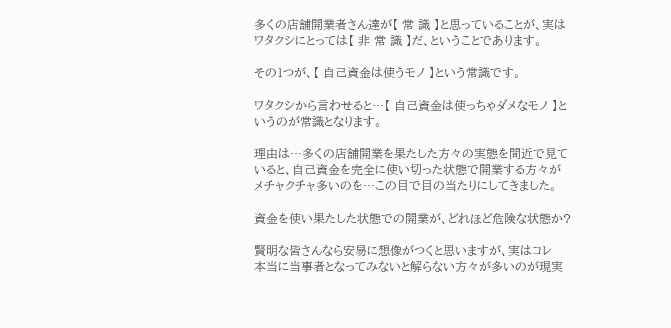多くの店舗開業者さん達が【 常 識 】と思っていることが、実は
ワタクシにとっては【 非 常 識 】だ、ということであります。

その1つが、【 自己資金は使うモノ 】という常識です。

ワタクシから言わせると…【 自己資金は使っちゃダメなモノ 】と
いうのが常識となります。

理由は…多くの店舗開業を果たした方々の実態を間近で見て
いると、自己資金を完全に使い切った状態で開業する方々が
メチャクチャ多いのを…この目で目の当たりにしてきました。

資金を使い果たした状態での開業が、どれほど危険な状態か?

賢明な皆さんなら安易に想像がつくと思いますが、実はコレ
本当に当事者となってみないと解らない方々が多いのが現実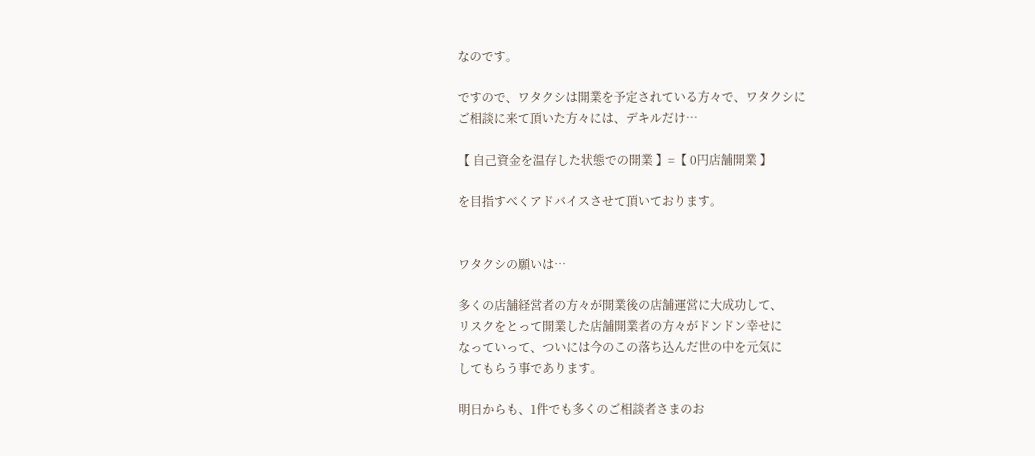なのです。

ですので、ワタクシは開業を予定されている方々で、ワタクシに
ご相談に来て頂いた方々には、デキルだけ…

【 自己資金を温存した状態での開業 】=【 0円店舗開業 】

を目指すべくアドバイスさせて頂いております。


ワタクシの願いは…

多くの店舗経営者の方々が開業後の店舗運営に大成功して、
リスクをとって開業した店舗開業者の方々がドンドン幸せに
なっていって、ついには今のこの落ち込んだ世の中を元気に
してもらう事であります。

明日からも、1件でも多くのご相談者さまのお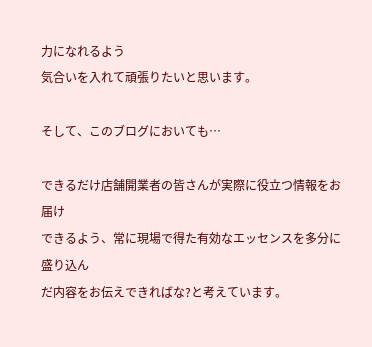力になれるよう
気合いを入れて頑張りたいと思います。

そして、このブログにおいても…

できるだけ店舗開業者の皆さんが実際に役立つ情報をお届け
できるよう、常に現場で得た有効なエッセンスを多分に盛り込ん
だ内容をお伝えできればな?と考えています。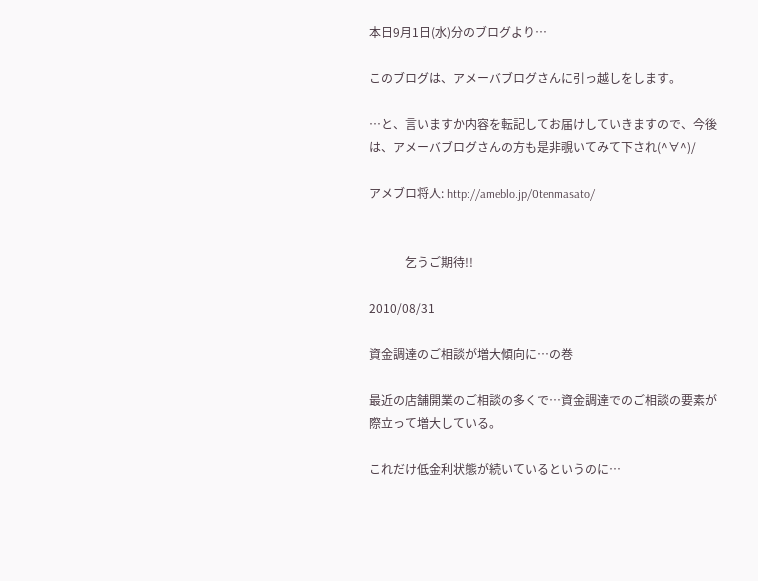本日9月1日(水)分のブログより…

このブログは、アメーバブログさんに引っ越しをします。

…と、言いますか内容を転記してお届けしていきますので、今後
は、アメーバブログさんの方も是非覗いてみて下され(^∀^)/

アメブロ将人: http://ameblo.jp/0tenmasato/


            乞うご期待!!

2010/08/31

資金調達のご相談が増大傾向に…の巻

最近の店舗開業のご相談の多くで…資金調達でのご相談の要素が
際立って増大している。

これだけ低金利状態が続いているというのに…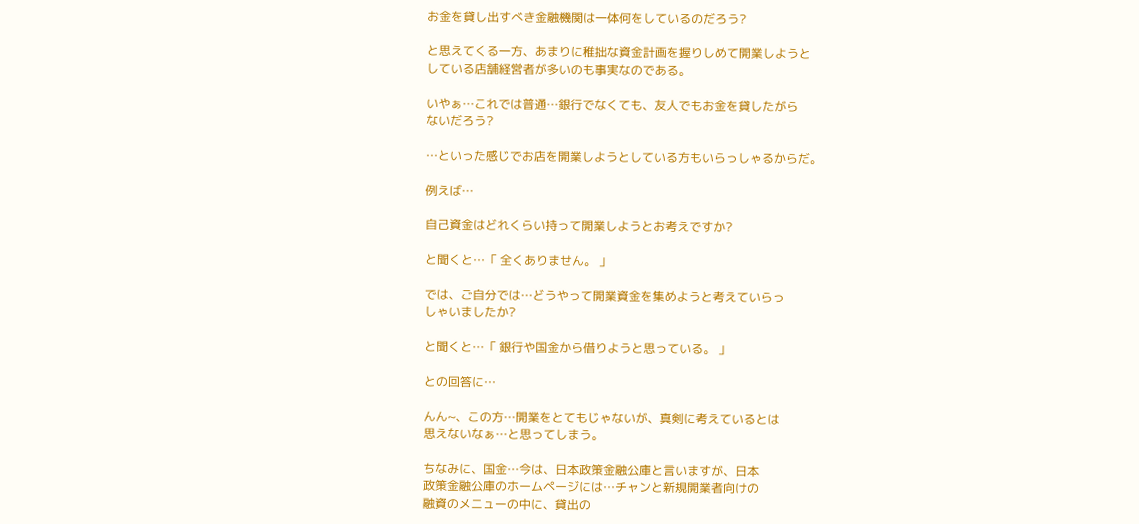お金を貸し出すべき金融機関は一体何をしているのだろう?

と思えてくる一方、あまりに稚拙な資金計画を握りしめて開業しようと
している店舗経営者が多いのも事実なのである。

いやぁ…これでは普通…銀行でなくても、友人でもお金を貸したがら
ないだろう?

…といった感じでお店を開業しようとしている方もいらっしゃるからだ。

例えば…

自己資金はどれくらい持って開業しようとお考えですか?

と聞くと…「 全くありません。 」

では、ご自分では…どうやって開業資金を集めようと考えていらっ
しゃいましたか?

と聞くと…「 銀行や国金から借りようと思っている。 」

との回答に…

んん~、この方…開業をとてもじゃないが、真剣に考えているとは
思えないなぁ…と思ってしまう。

ちなみに、国金…今は、日本政策金融公庫と言いますが、日本
政策金融公庫のホームページには…チャンと新規開業者向けの
融資のメニューの中に、貸出の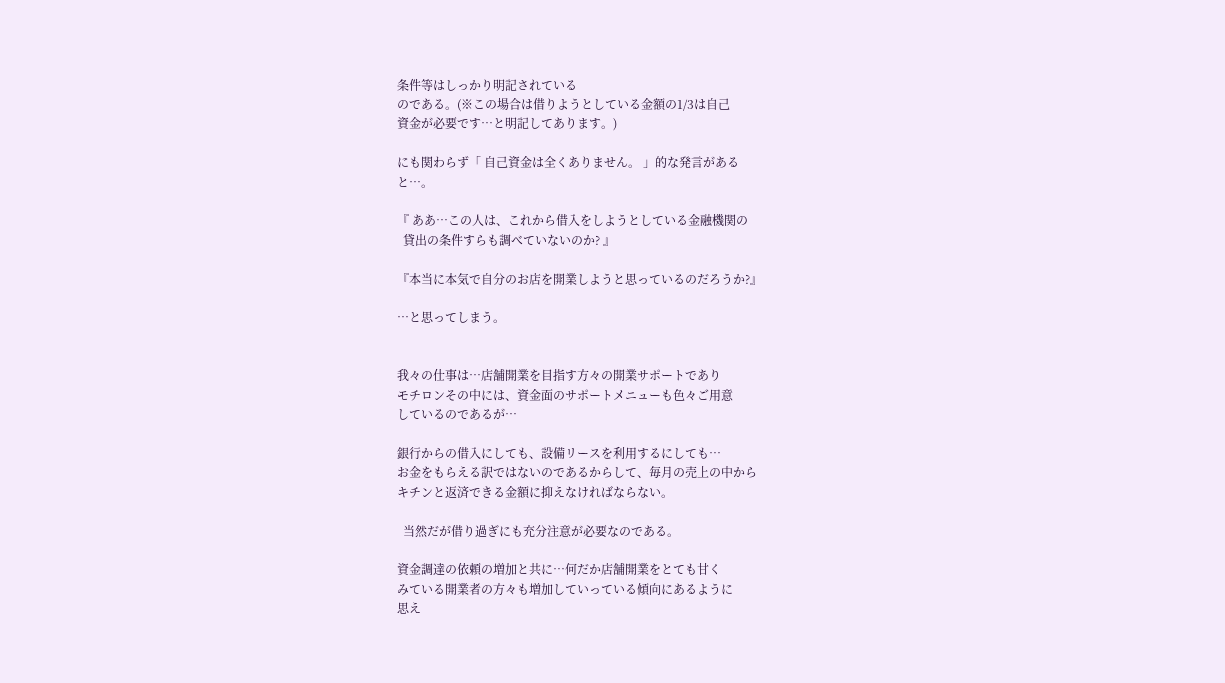条件等はしっかり明記されている
のである。(※この場合は借りようとしている金額の1/3は自己
資金が必要です…と明記してあります。)

にも関わらず「 自己資金は全くありません。 」的な発言がある
と…。

『 ああ…この人は、これから借入をしようとしている金融機関の
  貸出の条件すらも調べていないのか? 』

『本当に本気で自分のお店を開業しようと思っているのだろうか?』

…と思ってしまう。


我々の仕事は…店舗開業を目指す方々の開業サポートであり
モチロンその中には、資金面のサポートメニューも色々ご用意
しているのであるが…

銀行からの借入にしても、設備リースを利用するにしても…
お金をもらえる訳ではないのであるからして、毎月の売上の中から
キチンと返済できる金額に抑えなければならない。

  当然だが借り過ぎにも充分注意が必要なのである。

資金調達の依頼の増加と共に…何だか店舗開業をとても甘く
みている開業者の方々も増加していっている傾向にあるように
思え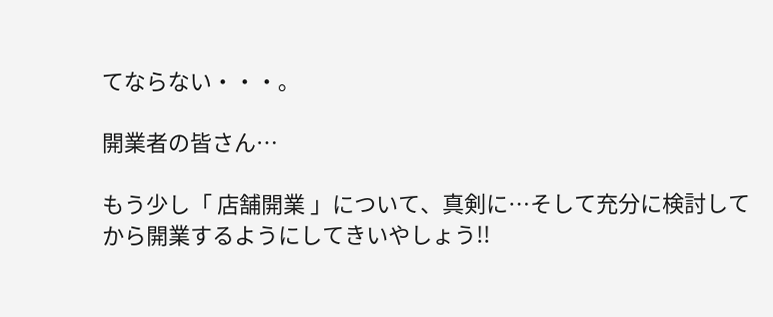てならない・・・。

開業者の皆さん…

もう少し「 店舗開業 」について、真剣に…そして充分に検討して
から開業するようにしてきいやしょう!!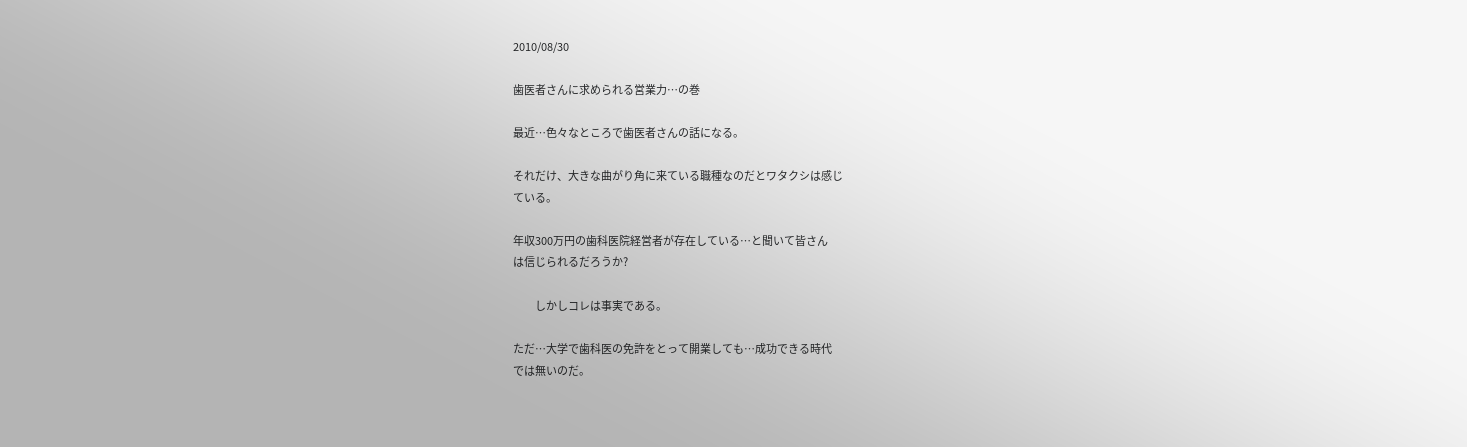2010/08/30

歯医者さんに求められる営業力…の巻

最近…色々なところで歯医者さんの話になる。

それだけ、大きな曲がり角に来ている職種なのだとワタクシは感じ
ている。

年収300万円の歯科医院経営者が存在している…と聞いて皆さん
は信じられるだろうか?

           しかしコレは事実である。

ただ…大学で歯科医の免許をとって開業しても…成功できる時代
では無いのだ。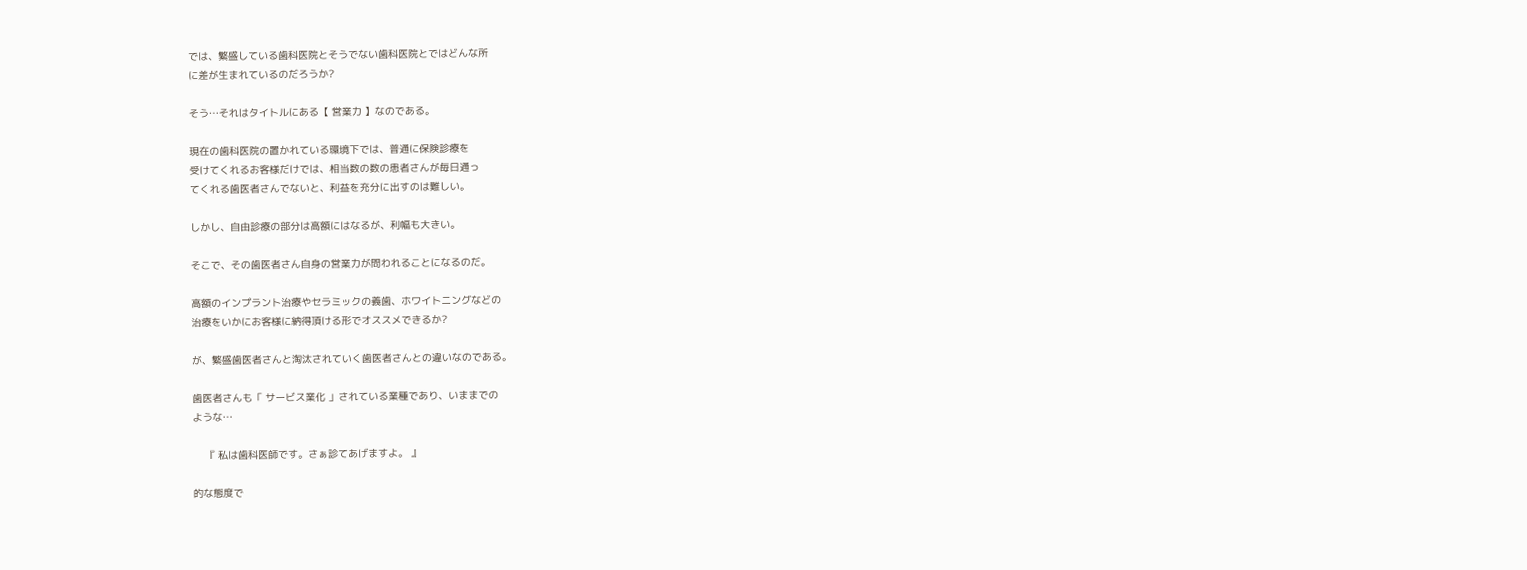では、繁盛している歯科医院とそうでない歯科医院とではどんな所
に差が生まれているのだろうか?

そう…それはタイトルにある【 営業力 】なのである。

現在の歯科医院の置かれている環境下では、普通に保険診療を
受けてくれるお客様だけでは、相当数の数の患者さんが毎日通っ
てくれる歯医者さんでないと、利益を充分に出すのは難しい。

しかし、自由診療の部分は高額にはなるが、利幅も大きい。

そこで、その歯医者さん自身の営業力が問われることになるのだ。

高額のインプラント治療やセラミックの義歯、ホワイトニングなどの
治療をいかにお客様に納得頂ける形でオススメできるか?

が、繁盛歯医者さんと淘汰されていく歯医者さんとの違いなのである。

歯医者さんも「 サービス業化 」されている業種であり、いままでの
ような…

    『 私は歯科医師です。さぁ診てあげますよ。 』

的な態度で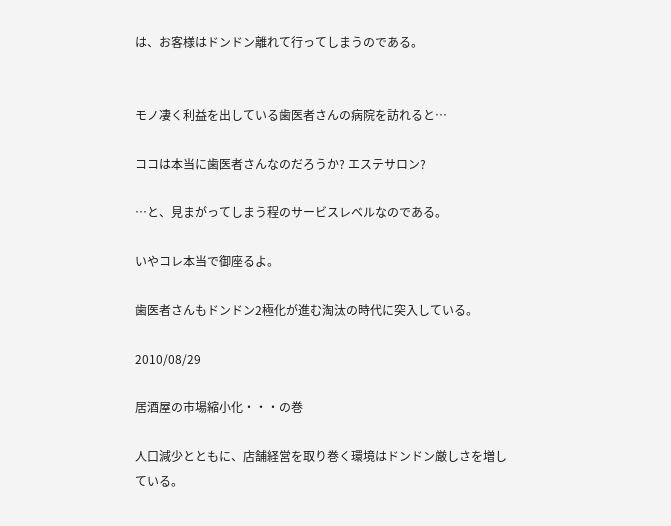は、お客様はドンドン離れて行ってしまうのである。


モノ凄く利益を出している歯医者さんの病院を訪れると…

ココは本当に歯医者さんなのだろうか? エステサロン?

…と、見まがってしまう程のサービスレベルなのである。

いやコレ本当で御座るよ。

歯医者さんもドンドン2極化が進む淘汰の時代に突入している。

2010/08/29

居酒屋の市場縮小化・・・の巻

人口減少とともに、店舗経営を取り巻く環境はドンドン厳しさを増し
ている。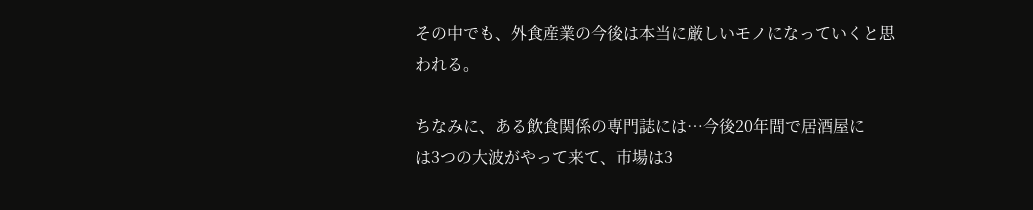その中でも、外食産業の今後は本当に厳しいモノになっていくと思
われる。

ちなみに、ある飲食関係の専門誌には…今後20年間で居酒屋に
は3つの大波がやって来て、市場は3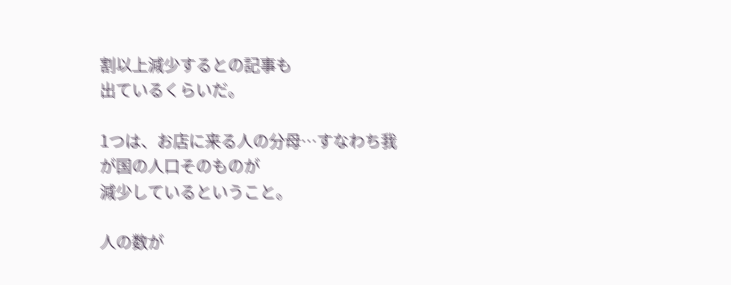割以上減少するとの記事も
出ているくらいだ。

1つは、お店に来る人の分母…すなわち我が国の人口そのものが
減少しているということ。

人の数が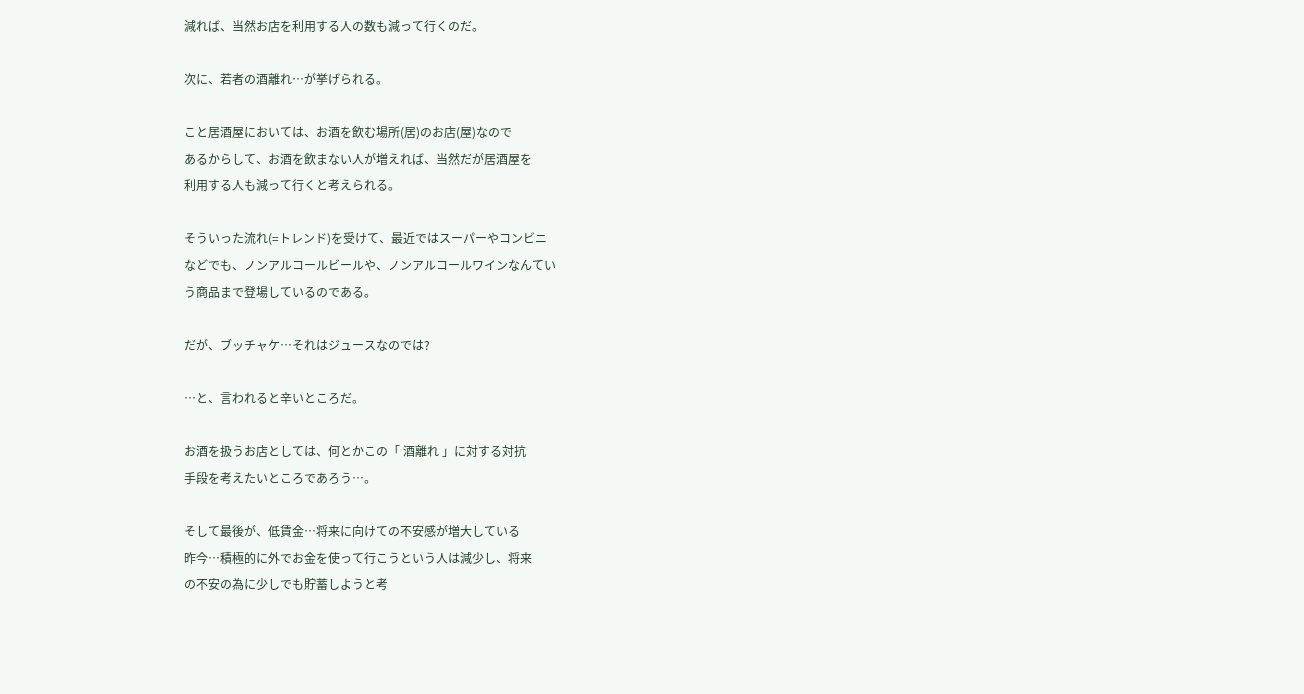減れば、当然お店を利用する人の数も減って行くのだ。

次に、若者の酒離れ…が挙げられる。

こと居酒屋においては、お酒を飲む場所(居)のお店(屋)なので
あるからして、お酒を飲まない人が増えれば、当然だが居酒屋を
利用する人も減って行くと考えられる。

そういった流れ(=トレンド)を受けて、最近ではスーパーやコンビニ
などでも、ノンアルコールビールや、ノンアルコールワインなんてい
う商品まで登場しているのである。

だが、ブッチャケ…それはジュースなのでは?

…と、言われると辛いところだ。

お酒を扱うお店としては、何とかこの「 酒離れ 」に対する対抗
手段を考えたいところであろう…。

そして最後が、低賃金…将来に向けての不安感が増大している
昨今…積極的に外でお金を使って行こうという人は減少し、将来
の不安の為に少しでも貯蓄しようと考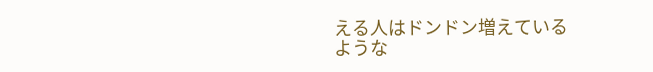える人はドンドン増えている
ような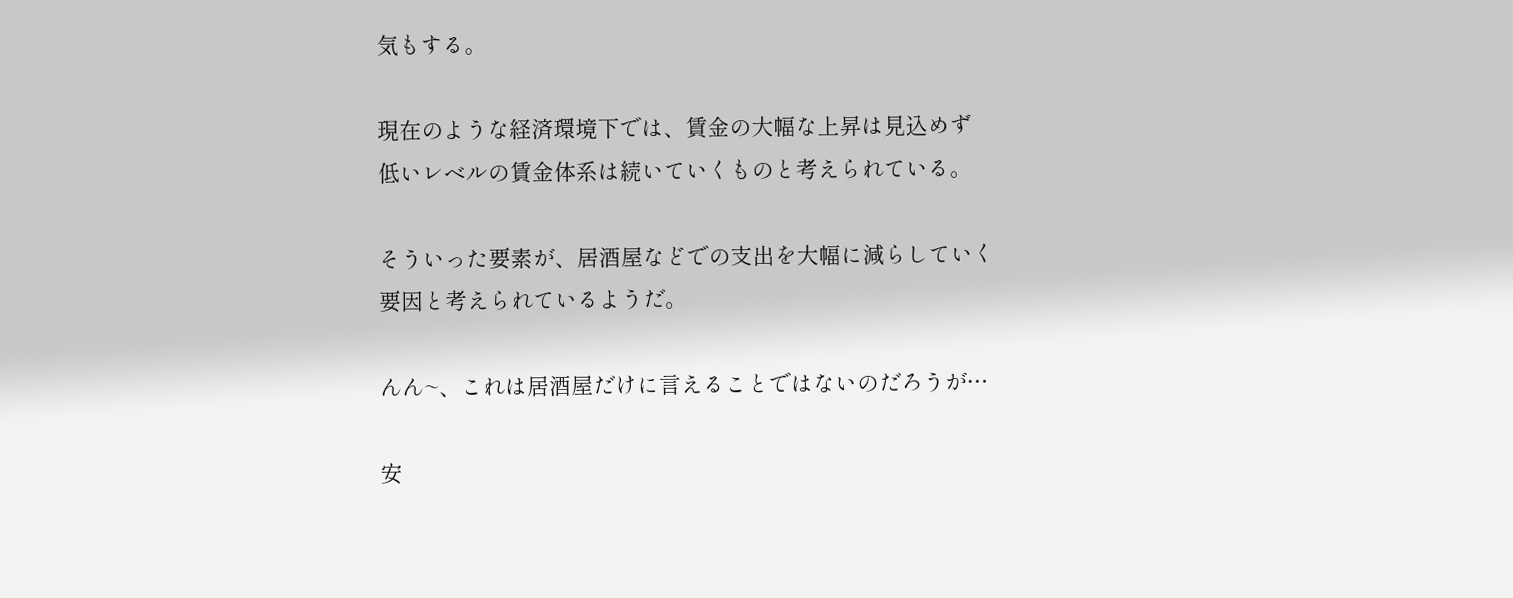気もする。

現在のような経済環境下では、賃金の大幅な上昇は見込めず
低いレベルの賃金体系は続いていくものと考えられている。

そういった要素が、居酒屋などでの支出を大幅に減らしていく
要因と考えられているようだ。

んん~、これは居酒屋だけに言えることではないのだろうが…

安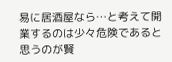易に居酒屋なら…と考えて開業するのは少々危険であると
思うのが賢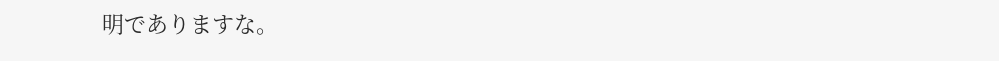明でありますな。